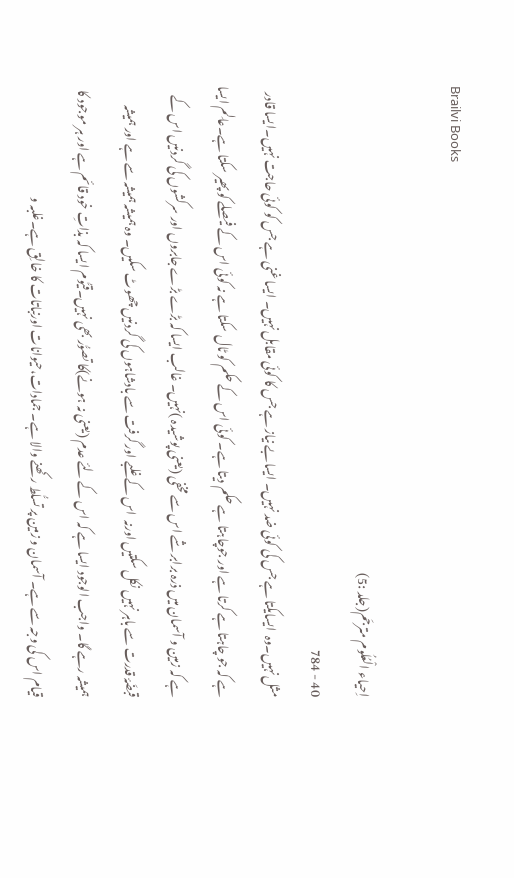Brailvi Books

اِحیاء الْعُلُوم مترجَم(جلد :5)
40 - 784
مثل نہیں۔وہ  ایسایکتا ہے جس کی کوئی ضد نہیں۔ ایسابے نیاز ہے جس کا کوئی مقابل نہیں۔ ایسا غنی ہے جس کو کوئی حاجت نہیں۔ایسا قادر ہے کہ جو چاہتا ہے کرتا ہے اور جوچاہتا ہے حکم دیتا ہے۔ کوئی اس کے حکم کو ٹال سکتا ہے نہ کوئی اس کے فیصلے کو پھیر سکتا ہے۔عالِم ایسا ہے کہ زمین و آسمان میں ذرہ برابر شے اس سے مخفی (یعنی پوشیدہ )نہیں۔ غالب ایسا کہ بڑے بڑے جابروں اور سرکشوں کی گردنیں اس کے قبضَۂ قدرت سے باہر نہیں نکل سکتیں اورنہ  اس کے غلبے اور گرفت سے بادشاہوں کی گردنیں چھوٹ سکیں۔ وہ ہمیشہ ہمیشہ سے ہے اور ہمیشہ ہمیشہ رہے گا۔ واجب الوجود ایسا ہے کہ اس کے لئے عدم (یعنی نہ ہونے)کا تصوُّر بھی نہیں۔قیُّوم ایسا کہ بذاتِ خود قائم ہے اور ہر موجود کا قیام اس کی وجہ سے ہے۔ آسمان و زمین پر تسلُّط رکھنے والا ہے۔ جمادات،حیوانات اورنباتات کا خالِق ہے۔غلبہ و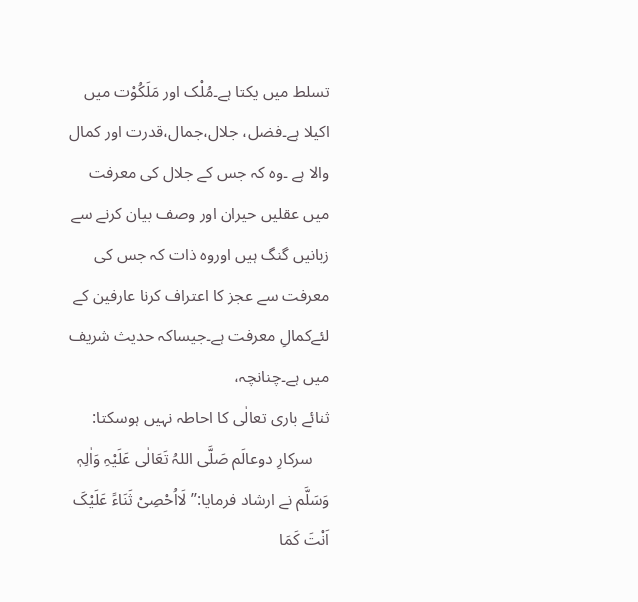تسلط میں یکتا ہے۔مُلْک اور مَلَکُوْت میں اکیلا ہے۔فضل، جلال،جمال،قدرت اور کمال والا ہے ۔وہ کہ جس کے جلال کی معرفت میں عقلیں حیران اور وصف بیان کرنے سے زبانیں گنگ ہیں اوروہ ذات کہ جس کی معرفت سے عجز کا اعتراف کرنا عارفین کے لئےکمالِ معرفت ہے۔جیساکہ حدیث شریف میں ہے۔چنانچہ،
ثنائے باری تعالٰی کا احاطہ نہیں ہوسکتا:
    سرکارِ دوعالَم صَلَّی اللہُ تَعَالٰی عَلَیْہِ وَاٰلِہٖ وَسَلَّم نے ارشاد فرمایا:’’لَااُحْصِیْ ثَنَاءً عَلَیْکَ اَنْتَ کَمَا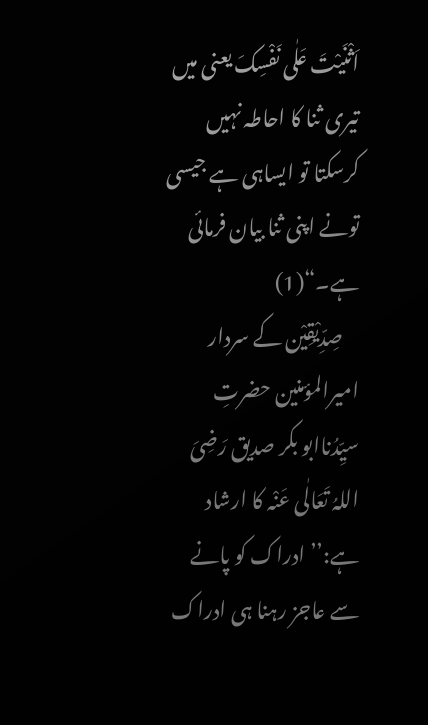اَثْنَیْتَ عَلٰی نَفْسِکَ یعنی میں تیری ثنا کا احاطہ نہیں کرسکتا تو ایساہی ہے جیسی تونے اپنی ثنا بیان فرمائی ہے۔“(1)
    صِدِّیْقِیْن کے سردار امیرالمؤمنین حضرتِ سیِّدُناابو بکر صدیق رَضِیَ اللہُ تَعَالٰی عَنْہ کا ارشاد ہے:’’ ادراک کو پانے سے عاجز رہنا ہی ادراک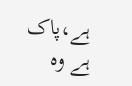ہے،پاک ہے وہ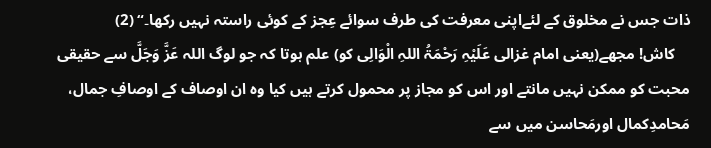ذات جس نے مخلوق کے لئےاپنی معرفت کی طرف سوائے عِجز کے کوئی راستہ نہیں رکھا۔“ (2)
    کاش! مجھے(یعنی امام غزالی عَلَیْہِ رَحْمَۃُ اللہِ الْوَالِی کو) علم ہوتا کہ جو لوگ اللہ عَزَّ وَجَلَّ سے حقیقی محبت کو ممکن نہیں مانتے اور اس کو مجاز پر محمول کرتے ہیں کیا وہ ان اوصاف کے اوصافِ جمال، مَحامدِکمال اورمَحاسن میں سے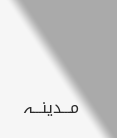مـــدینـــہ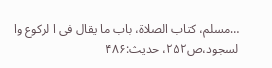…مسلم، کتاب الصلاة، باب ما یقال فی ا لرکوع وا لسجود،ص۲۵۲، حدیث:۴۸۶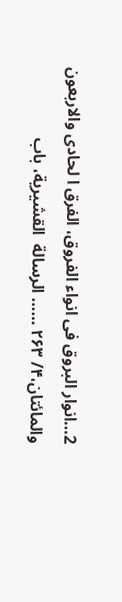2…انوار البروق فی انواء الفروق، الفرق ا لحادی والاربعون والمائتان،۴/ ۲۶۳ …… الرسالة  القشیرية، باب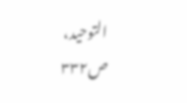التوحید، ص۳۳۲